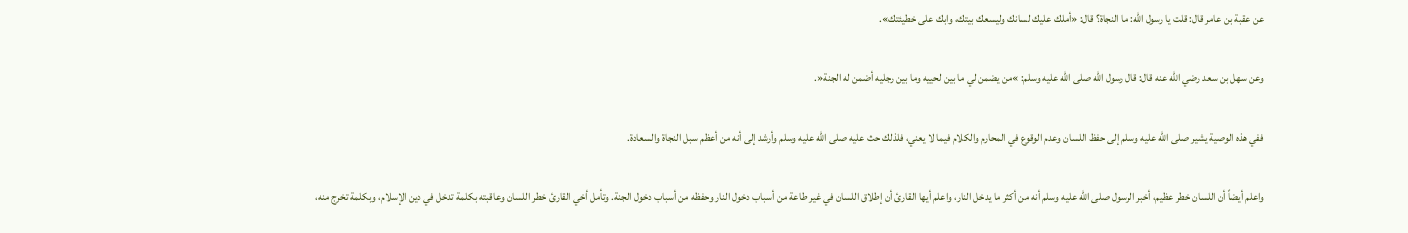عن عقبة بن عامر قال: قلت يا رسول الله: ما النجاة؟ قال: «أملك عليك لسانك وليسعك بيتك، وابك على خطيئتك».

وعن سهل بن سعد رضي الله عنه قال: قال رسول الله صلى الله عليه وسلم: »من يضمن لي ما بين لحييه وما بين رجليه أضمن له الجنة«.

ففي هذه الوصية يشير صلى الله عليه وسلم إلى حفظ اللسان وعدم الوقوع في المحارم والكلام فيما لا يعني، فلذلك حث عليه صلى الله عليه وسلم وأرشد إلى أنه من أعظم سبل النجاة والسعادة.

واعلم أيضاً أن اللسان خطر عظيم، أخبر الرسول صلى الله عليه وسلم أنه من أكثر ما يدخل النار، واعلم أيها القارئ أن إطلاق اللسان في غير طاعة من أسباب دخول النار وحفظه من أسباب دخول الجنة. وتأمل أخي القارئ خطر اللسان وعاقبته بكلمة تدخل في دين الإسلام، وبكلمة تخرج منه،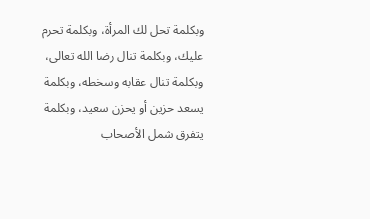وبكلمة تحل لك المرأة، وبكلمة تحرم عليك، وبكلمة تنال رضا الله تعالى، وبكلمة تنال عقابه وسخطه، وبكلمة يسعد حزين أو يحزن سعيد، وبكلمة يتفرق شمل الأصحاب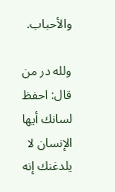والأحباب.

ولله در من قال: احفظ لسانك أيها الإنسان لا يلدغنك إنه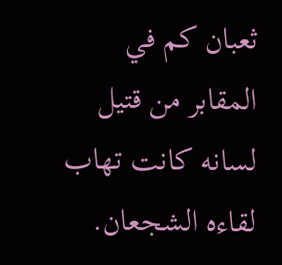ثعبان كم في المقابر من قتيل لسانه كانت تهاب لقاءه الشجعان.